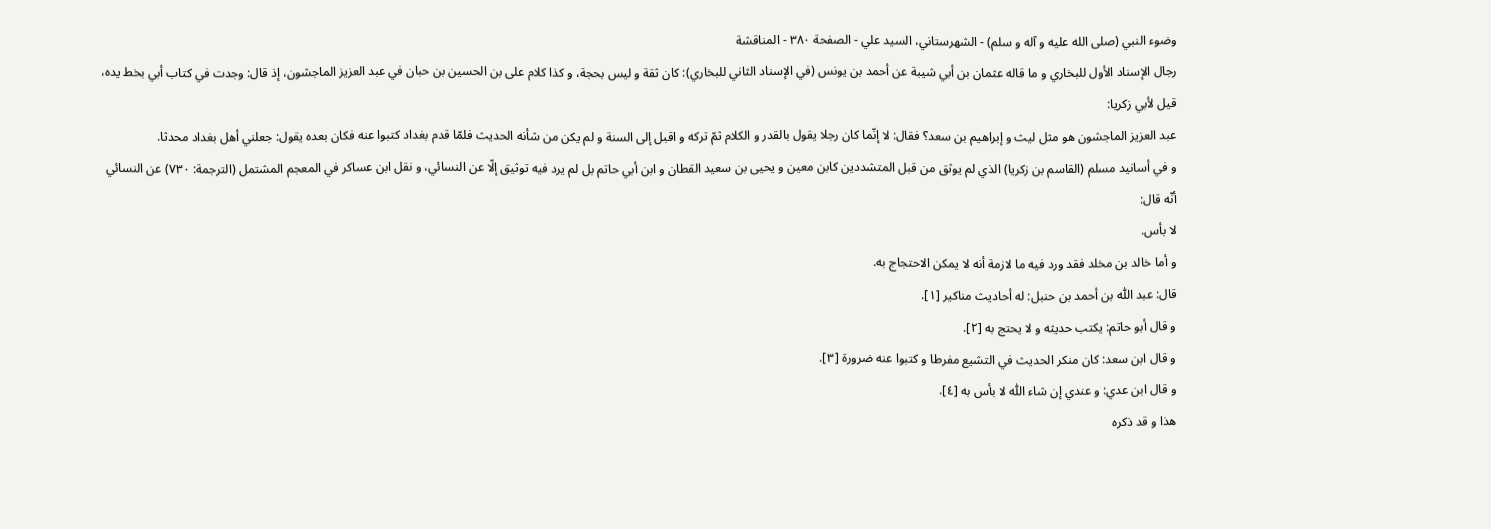وضوء النبي (صلى الله عليه و آله و سلم) - الشهرستاني، السيد علي - الصفحة ٣٨٠ - المناقشة
رجال الإسناد الأول للبخاري و ما قاله عثمان بن أبي شيبة عن أحمد بن يونس (في الإسناد الثاني للبخاري): كان ثقة و ليس بحجة، و كذا كلام على بن الحسين بن حبان في عبد العزيز الماجشون، إذ قال: وجدت في كتاب أبي بخط يده، قيل لأبي زكريا:
عبد العزيز الماجشون هو مثل ليث و إبراهيم بن سعد؟ فقال: لا إنّما كان رجلا يقول بالقدر و الكلام ثمّ تركه و اقبل إلى السنة و لم يكن من شأنه الحديث فلمّا قدم بغداد كتبوا عنه فكان بعده يقول: جعلني أهل بغداد محدثا.
و في أسانيد مسلم (القاسم بن زكريا) الذي لم يوثق من قبل المتشددين كابن معين و يحيى بن سعيد القطان و ابن أبي حاتم بل لم يرد فيه توثيق إلّا عن النسائي، و نقل ابن عساكر في المعجم المشتمل (الترجمة: ٧٣٠) عن النسائي أنّه قال:
لا بأس.
و أما خالد بن مخلد فقد ورد فيه ما لازمة أنه لا يمكن الاحتجاج به.
قال: عبد اللّٰه بن أحمد بن حنبل: له أحاديث مناكير [١].
و قال أبو حاتم: يكتب حديثه و لا يحتج به [٢].
و قال ابن سعد: كان منكر الحديث في التشيع مفرطا و كتبوا عنه ضرورة [٣].
و قال ابن عدي: و عندي إن شاء اللّٰه لا بأس به [٤].
هذا و قد ذكره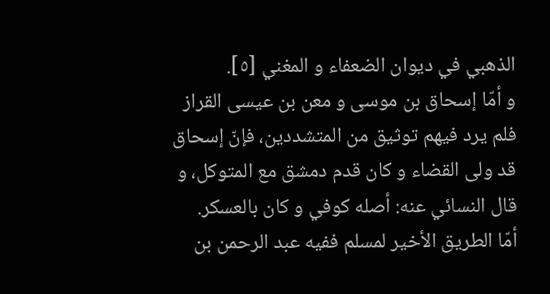الذهبي في ديوان الضعفاء و المغني [٥].
و أمّا إسحاق بن موسى و معن بن عيسى القراز فلم يرد فيهم توثيق من المتشددين، فإنّ إسحاق قد ولى القضاء و كان قدم دمشق مع المتوكل، و قال النسائي عنه: أصله كوفي و كان بالعسكر.
أمّا الطريق الأخير لمسلم ففيه عبد الرحمن بن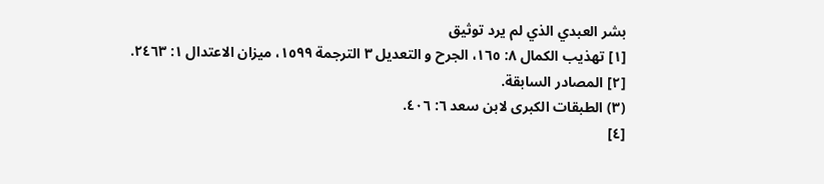بشر العبدي الذي لم يرد توثيق
[١] تهذيب الكمال ٨: ١٦٥، الجرح و التعديل ٣ الترجمة ١٥٩٩، ميزان الاعتدال ١: ٢٤٦٣.
[٢] المصادر السابقة.
(٣) الطبقات الكبرى لابن سعد ٦: ٤٠٦.
[٤]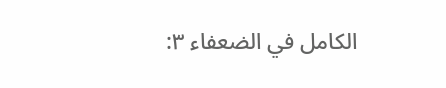الكامل في الضعفاء ٣: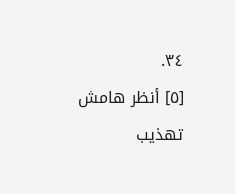٣٤.
[٥] أنظر هامش تهذيب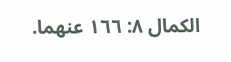الكمال ٨: ١٦٦ عنهما.